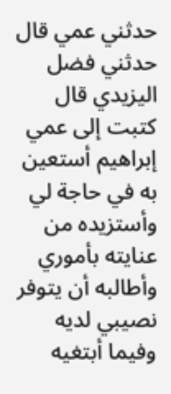حدثني عمي قال حدثني فضل اليزيدي قال
كتبت إلى عمي إبراهيم أستعين به في حاجة لي وأستزيده من عنايته بأموري وأطالبه أن يتوفر نصيبي لديه وفيما أبتغيه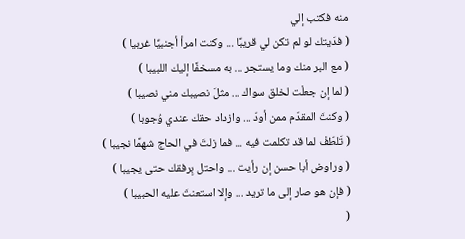منه فكتب إلي
( فدَيتك لو لم تكن لي قريبًا ... وكنت امرأ أجنبيِّا غربيا )
( مع البر منك وما يستجر ... به مسخفًا إليك اللبيبا )
( لما إن جعلْت لخلق سواك ... مثلَ نصيبك مني نصيبا )
( وكنتَ المقدّم ممن أودّ ... وازداد حقك عندي وُجوبا )
( تَلطّفْ لما قد تكلمت فيه ... فما زلتَ في الحاج شهمًا نجيبا )
( وراوض أبا حسن إن رأيت ... واحتل بِرفقك حتى يجيبا )
( فإن هو صار إلى ما تريد ... وإلا استعنتَ عليه الحبيبا )
(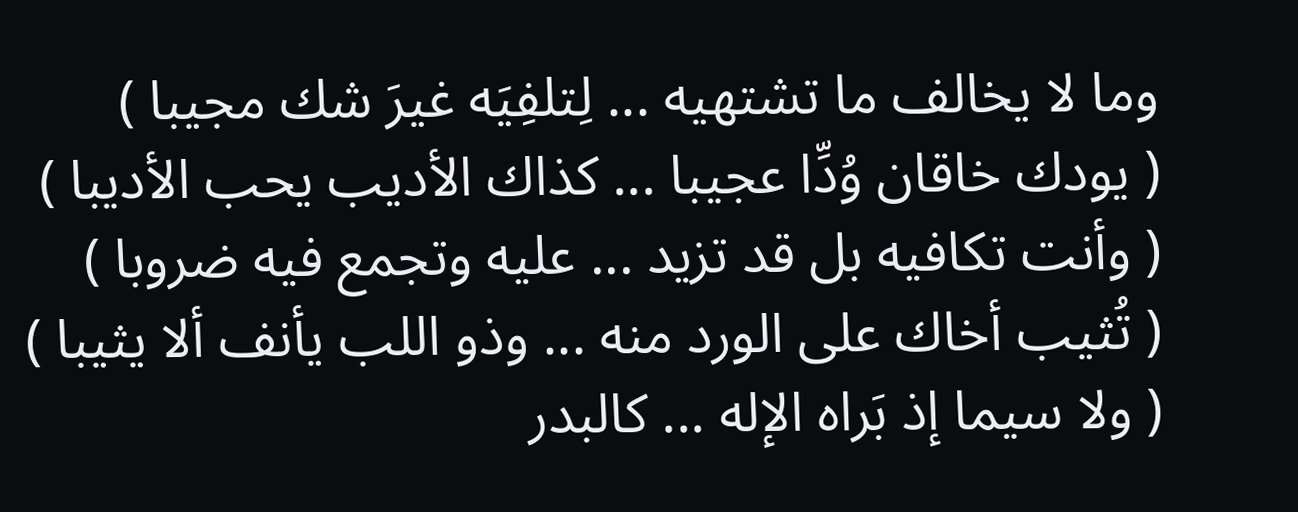وما لا يخالف ما تشتهيه ... لِتلفِيَه غيرَ شك مجيبا )
( يودك خاقان وُدِّا عجيبا ... كذاك الأديب يحب الأديبا )
( وأنت تكافيه بل قد تزيد ... عليه وتجمع فيه ضروبا )
( تُثيب أخاك على الورد منه ... وذو اللب يأنف ألا يثيبا )
( ولا سيما إذ بَراه الإله ... كالبدر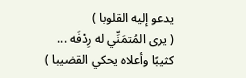يدعو إليه القلوبا )
( يرى المُتمَنِّي له رِدْفَه ... كثيبًا وأعلاه يحكي القضيبا )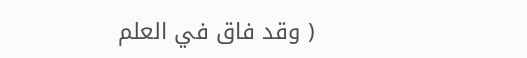( وقد فاق في العلم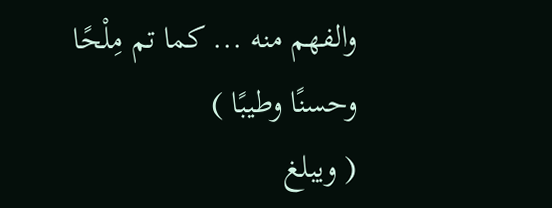والفهم منه ... كما تم مِلْحًا وحسنًا وطيبًا )
( ويبلغ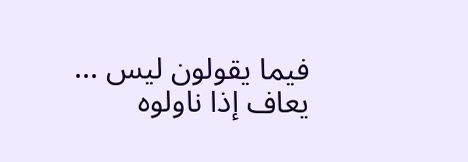فيما يقولون ليس ... يعاف إذا ناولوه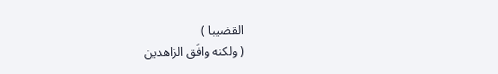القضيبا )
( ولكنه وافَق الزاهدين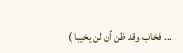... فخاب وقد ظن أن لن يخيبا )